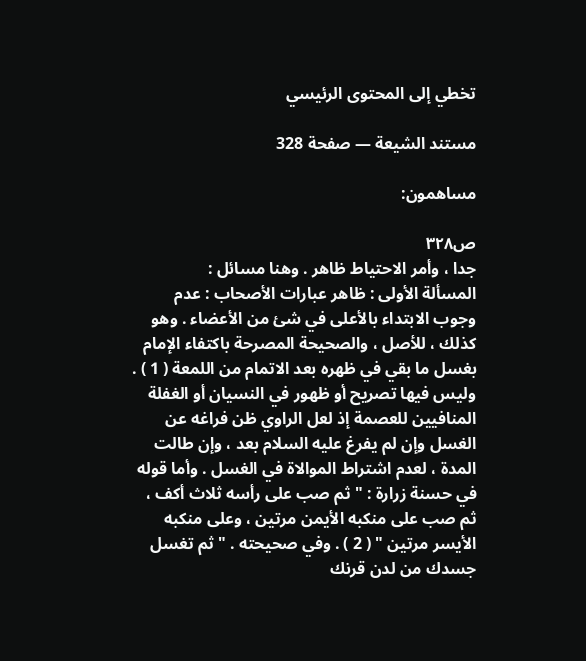تخطي إلى المحتوى الرئيسي

مستند الشيعة — صفحة 328

مساهمون:

ص٣٢٨
جدا ، وأمر الاحتياط ظاهر . وهنا مسائل :
المسألة الأولى : ظاهر عبارات الأصحاب : عدم وجوب الابتداء بالأعلى في شئ من الأعضاء . وهو كذلك ، للأصل ، والصحيحة المصرحة باكتفاء الإمام بغسل ما بقي في ظهره بعد الاتمام من اللمعة ( 1 ) . وليس فيها تصريح أو ظهور في النسيان أو الغفلة المنافيين للعصمة إذ لعل الراوي ظن فراغه عن الغسل وإن لم يفرغ عليه السلام بعد ، وإن طالت المدة ، لعدم اشتراط الموالاة في الغسل . وأما قوله في حسنة زرارة : " ثم صب على رأسه ثلاث أكف ، ثم صب على منكبه الأيمن مرتين ، وعلى منكبه الأيسر مرتين " ( 2 ) . وفي صحيحته . " ثم تغسل جسدك من لدن قرنك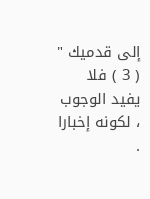إلى قدميك " ( 3 ) فلا يفيد الوجوب ، لكونه إخبارا .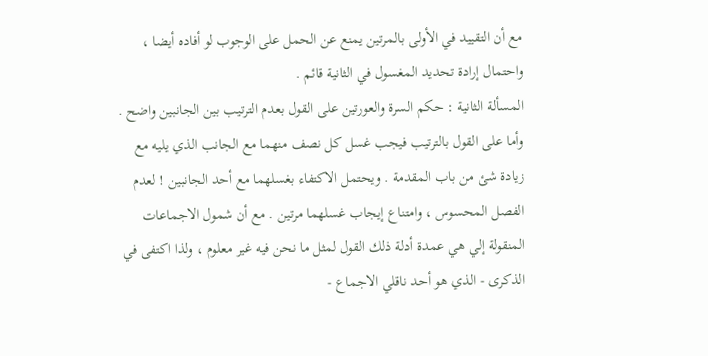مع أن التقييد في الأولى بالمرتين يمنع عن الحمل على الوجوب لو أفاده أيضا ، واحتمال إرادة تحديد المغسول في الثانية قائم .
المسألة الثانية : حكم السرة والعورتين على القول بعدم الترتيب بين الجانبين واضح . وأما على القول بالترتيب فيجب غسل كل نصف منهما مع الجانب الذي يليه مع زيادة شئ من باب المقدمة . ويحتمل الاكتفاء بغسلهما مع أحد الجانبين ! لعدم الفصل المحسوس ، وامتناع إيجاب غسلهما مرتين . مع أن شمول الاجماعات المنقولة إلي هي عمدة أدلة ذلك القول لمثل ما نحن فيه غير معلوم ، ولذا اكتفى في الذكرى - الذي هو أحد ناقلي الاجماع -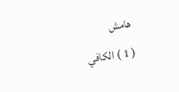هامش
( 1 ) الكافي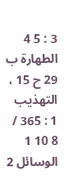3 : 5 4 الطهارة ب 29 ح 15 ، التهذيب 1 : 365 / 8 10 1 الوسائل 2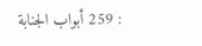: 259 أبواب الجنابة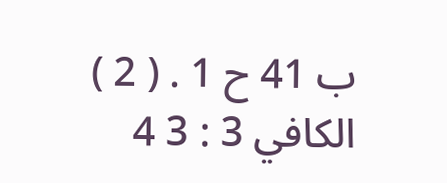ب 41 ح 1 . ( 2 ) الكافي 3 : 3 4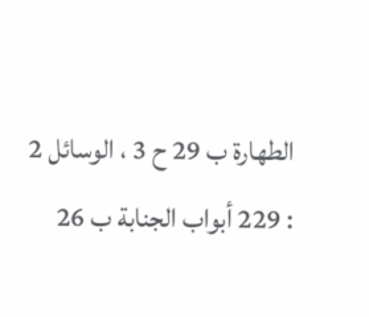الطهارة ب 29 ح 3 ، الوسائل 2 : 229 أبواب الجنابة ب 26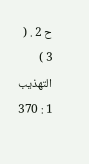ح 2 . ( 3 ) التهذيب 1 : 370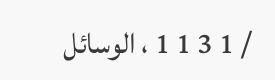/ 1 3 1 1 ، الوسائل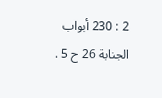2 : 230 أبواب الجنابة 26 ح 5 .